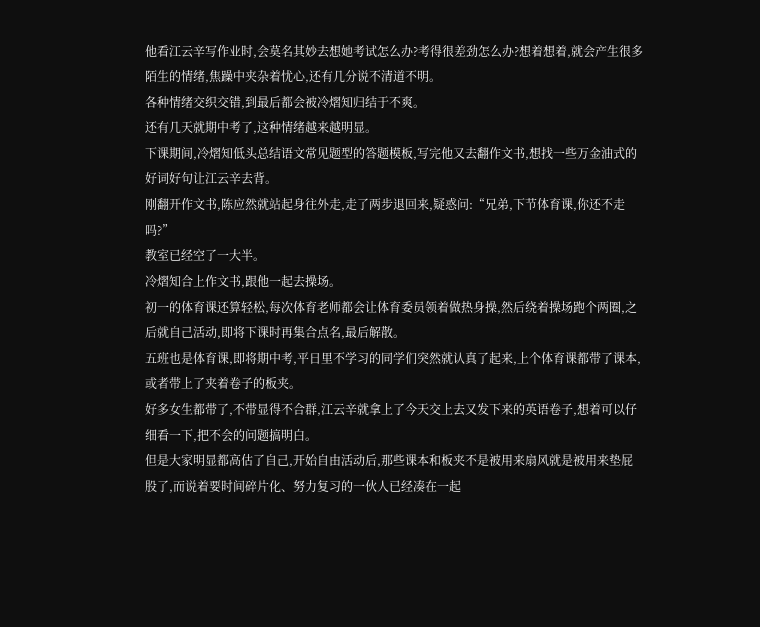他看江云辛写作业时,会莫名其妙去想她考试怎么办?考得很差劲怎么办?想着想着,就会产生很多陌生的情绪,焦躁中夹杂着忧心,还有几分说不清道不明。
各种情绪交织交错,到最后都会被冷熠知归结于不爽。
还有几天就期中考了,这种情绪越来越明显。
下课期间,冷熠知低头总结语文常见题型的答题模板,写完他又去翻作文书,想找一些万金油式的好词好句让江云辛去背。
刚翻开作文书,陈应然就站起身往外走,走了两步退回来,疑惑问:“兄弟,下节体育课,你还不走吗?”
教室已经空了一大半。
冷熠知合上作文书,跟他一起去操场。
初一的体育课还算轻松,每次体育老师都会让体育委员领着做热身操,然后绕着操场跑个两圈,之后就自己活动,即将下课时再集合点名,最后解散。
五班也是体育课,即将期中考,平日里不学习的同学们突然就认真了起来,上个体育课都带了课本,或者带上了夹着卷子的板夹。
好多女生都带了,不带显得不合群,江云辛就拿上了今天交上去又发下来的英语卷子,想着可以仔细看一下,把不会的问题搞明白。
但是大家明显都高估了自己,开始自由活动后,那些课本和板夹不是被用来扇风就是被用来垫屁股了,而说着要时间碎片化、努力复习的一伙人已经凑在一起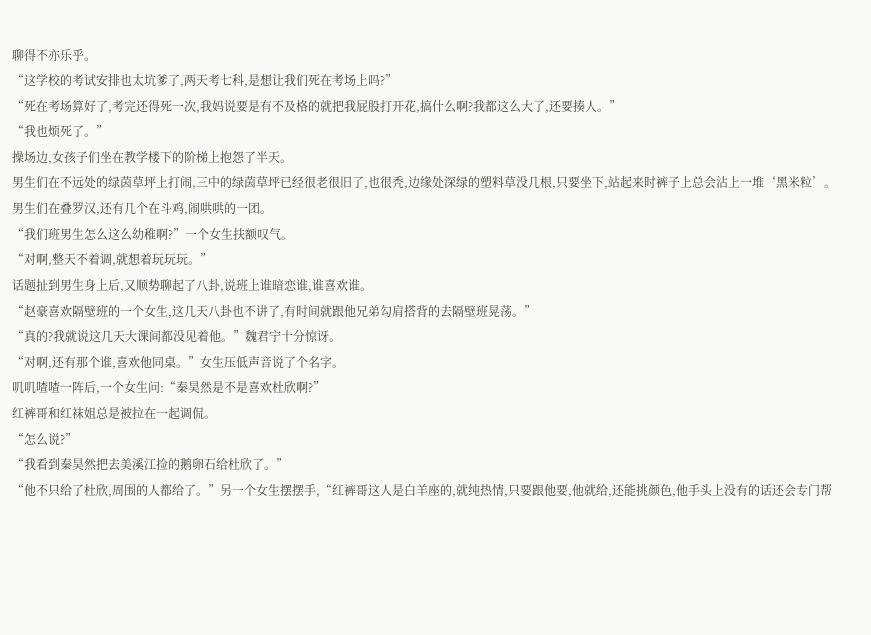聊得不亦乐乎。
“这学校的考试安排也太坑爹了,两天考七科,是想让我们死在考场上吗?”
“死在考场算好了,考完还得死一次,我妈说要是有不及格的就把我屁股打开花,搞什么啊?我都这么大了,还要揍人。”
“我也烦死了。”
操场边,女孩子们坐在教学楼下的阶梯上抱怨了半天。
男生们在不远处的绿茵草坪上打闹,三中的绿茵草坪已经很老很旧了,也很秃,边缘处深绿的塑料草没几根,只要坐下,站起来时裤子上总会沾上一堆‘黑米粒’。
男生们在叠罗汉,还有几个在斗鸡,闹哄哄的一团。
“我们班男生怎么这么幼稚啊?”一个女生扶额叹气。
“对啊,整天不着调,就想着玩玩玩。”
话题扯到男生身上后,又顺势聊起了八卦,说班上谁暗恋谁,谁喜欢谁。
“赵豪喜欢隔壁班的一个女生,这几天八卦也不讲了,有时间就跟他兄弟勾肩搭背的去隔壁班晃荡。”
“真的?我就说这几天大课间都没见着他。”魏君宁十分惊讶。
“对啊,还有那个谁,喜欢他同桌。”女生压低声音说了个名字。
叽叽喳喳一阵后,一个女生问:“秦昊然是不是喜欢杜欣啊?”
红裤哥和红袜姐总是被拉在一起调侃。
“怎么说?”
“我看到秦昊然把去美溪江捡的鹅卵石给杜欣了。”
“他不只给了杜欣,周围的人都给了。”另一个女生摆摆手,“红裤哥这人是白羊座的,就纯热情,只要跟他要,他就给,还能挑颜色,他手头上没有的话还会专门帮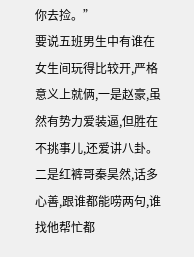你去捡。”
要说五班男生中有谁在女生间玩得比较开,严格意义上就俩,一是赵豪,虽然有势力爱装逼,但胜在不挑事儿,还爱讲八卦。二是红裤哥秦昊然,话多心善,跟谁都能唠两句,谁找他帮忙都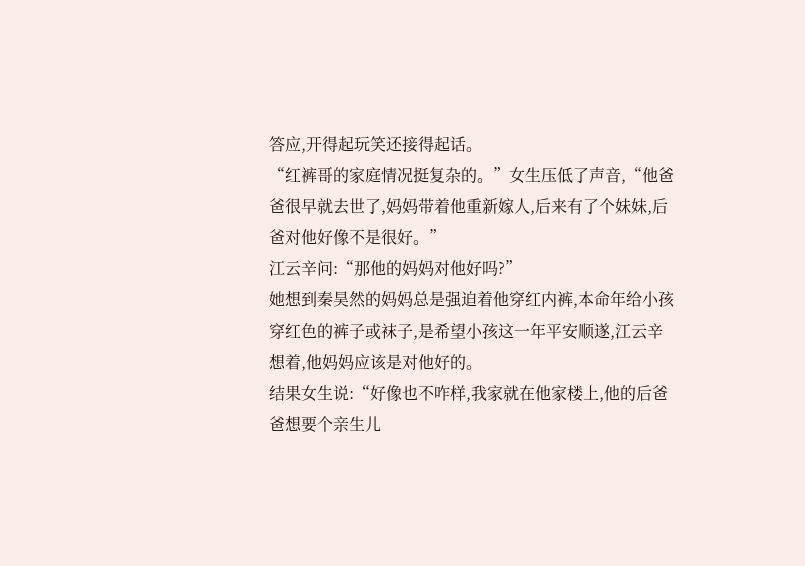答应,开得起玩笑还接得起话。
“红裤哥的家庭情况挺复杂的。”女生压低了声音,“他爸爸很早就去世了,妈妈带着他重新嫁人,后来有了个妹妹,后爸对他好像不是很好。”
江云辛问:“那他的妈妈对他好吗?”
她想到秦昊然的妈妈总是强迫着他穿红内裤,本命年给小孩穿红色的裤子或袜子,是希望小孩这一年平安顺遂,江云辛想着,他妈妈应该是对他好的。
结果女生说:“好像也不咋样,我家就在他家楼上,他的后爸爸想要个亲生儿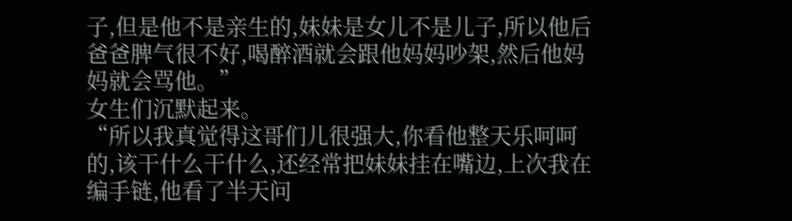子,但是他不是亲生的,妹妹是女儿不是儿子,所以他后爸爸脾气很不好,喝醉酒就会跟他妈妈吵架,然后他妈妈就会骂他。”
女生们沉默起来。
“所以我真觉得这哥们儿很强大,你看他整天乐呵呵的,该干什么干什么,还经常把妹妹挂在嘴边,上次我在编手链,他看了半天问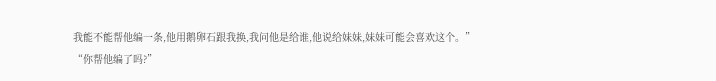我能不能帮他编一条,他用鹅卵石跟我换,我问他是给谁,他说给妹妹,妹妹可能会喜欢这个。”
“你帮他编了吗?”